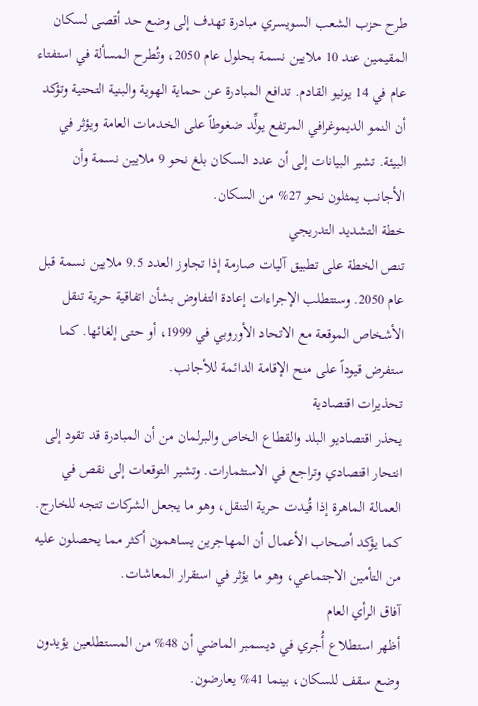طرح حزب الشعب السويسري مبادرة تهدف إلى وضع حد أقصى لسكان المقيمين عند 10 ملايين نسمة بحلول عام 2050، وتُطرح المسألة في استفتاء عام في 14 يونيو القادم. تدافع المبادرة عن حماية الهوية والبنية التحتية وتؤكد أن النمو الديموغرافي المرتفع يولِّد ضغوطاً على الخدمات العامة ويؤثر في البيئة. تشير البيانات إلى أن عدد السكان بلغ نحو 9 ملايين نسمة وأن الأجانب يمثلون نحو 27% من السكان.
خطة التشديد التدريجي
تنص الخطة على تطبيق آليات صارمة إذا تجاوز العدد 9.5 ملايين نسمة قبل عام 2050. وستتطلب الإجراءات إعادة التفاوض بشأن اتفاقية حرية تنقل الأشخاص الموقعة مع الاتحاد الأوروبي في 1999، أو حتى إلغائها. كما ستفرض قيوداً على منح الإقامة الدائمة للأجانب.
تحذيرات اقتصادية
يحذر اقتصاديو البلد والقطاع الخاص والبرلمان من أن المبادرة قد تقود إلى انتحار اقتصادي وتراجع في الاستثمارات. وتشير التوقعات إلى نقص في العمالة الماهرة إذا قُيدت حرية التنقل، وهو ما يجعل الشركات تتجه للخارج. كما يؤكد أصحاب الأعمال أن المهاجرين يساهمون أكثر مما يحصلون عليه من التأمين الاجتماعي، وهو ما يؤثر في استقرار المعاشات.
آفاق الرأي العام
أظهر استطلاع أُجري في ديسمبر الماضي أن 48% من المستطلعين يؤيدون وضع سقف للسكان، بينما 41% يعارضون.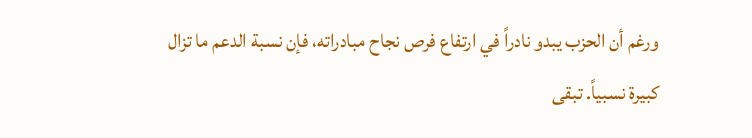ورغم أن الحزب يبدو نادراً في ارتفاع فرص نجاح مبادراته، فإن نسبة الدعم ما تزال كبيرة نسبياً. تبقى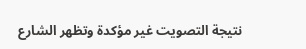نتيجة التصويت غير مؤكدة وتظهر الشارع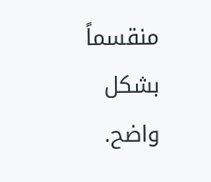منقسماً بشكل واضح.